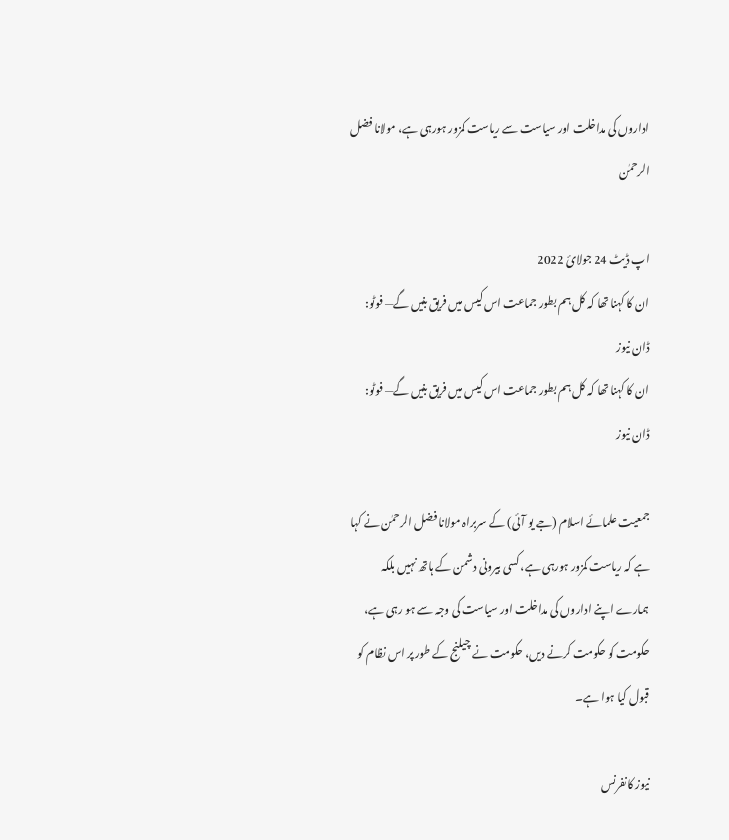اداروں کی مداخلت اور سیاست سے ریاست کمزور ہورہی ہے، مولانا فضل الرحمٰن

اپ ڈیٹ 24 جولائ 2022
ان کا کہنا تھا کہ کل ہم بطور جماعت اس کیس میں فریق بنیں گے— فوٹو: ڈان نیوز
ان کا کہنا تھا کہ کل ہم بطور جماعت اس کیس میں فریق بنیں گے— فوٹو: ڈان نیوز

جمعیت علمائے اسلام (جے یو آئی) کے سربراہ مولانا فضل الرحمٰن نے کہا ہے کہ ریاست کمزور ہورہی ہے، کسی بیرونی دشمن کے ہاتھ نہیں بلکہ ہمارے اپنے اداروں کی مداخلت اور سیاست کی وجہ سے ہو رہی ہے، حکومت کو حکومت کرنے دیں، حکومت نے چیلنج کے طور پر اس نظام کو قبول کیا ہوا ہے۔

نیوز کانفرنس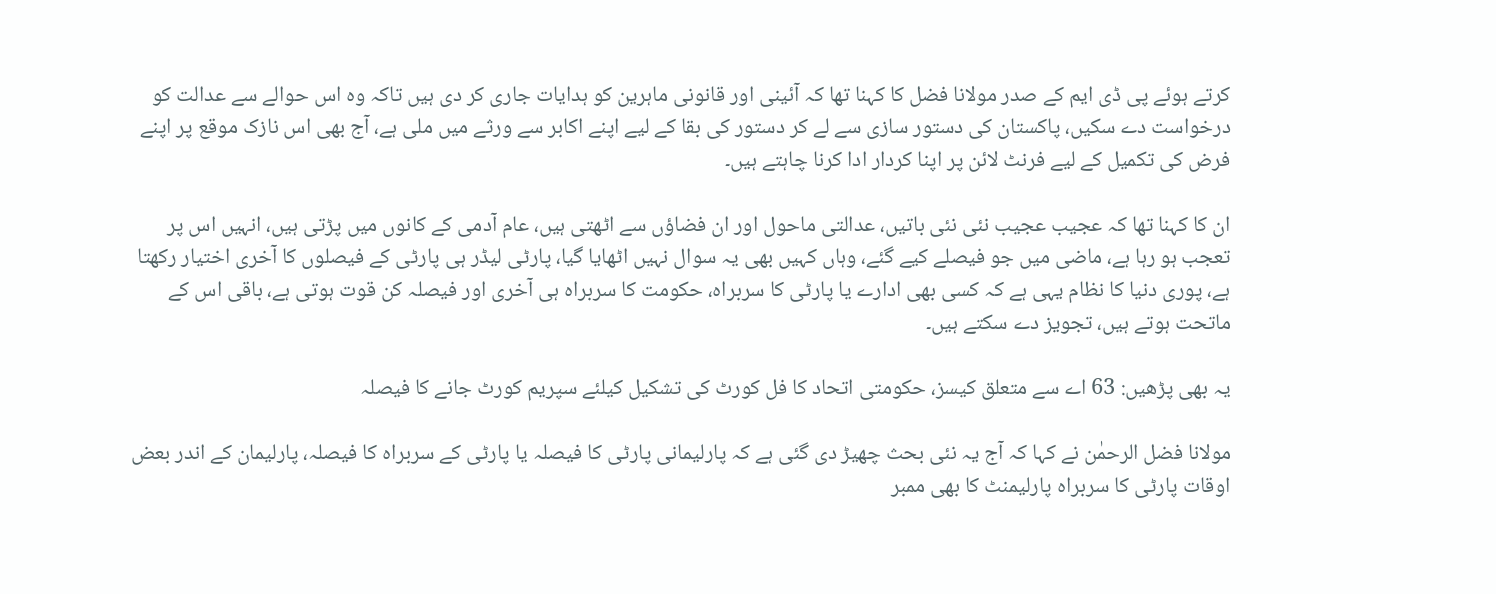کرتے ہوئے پی ڈی ایم کے صدر مولانا فضل کا کہنا تھا کہ آئینی اور قانونی ماہرین کو ہدایات جاری کر دی ہیں تاکہ وہ اس حوالے سے عدالت کو درخواست دے سکیں، پاکستان کی دستور سازی سے لے کر دستور کی بقا کے لیے اپنے اکابر سے ورثے میں ملی ہے، آج بھی اس نازک موقع پر اپنے فرض کی تکمیل کے لیے فرنٹ لائن پر اپنا کردار ادا کرنا چاہتے ہیں۔

ان کا کہنا تھا کہ عجیب عجیب نئی نئی باتیں، عدالتی ماحول اور ان فضاؤں سے اٹھتی ہیں، عام آدمی کے کانوں میں پڑتی ہیں، انہیں اس پر تعجب ہو رہا ہے، ماضی میں جو فیصلے کیے گئے، وہاں کہیں بھی یہ سوال نہیں اٹھایا گیا، پارٹی لیڈر ہی پارٹی کے فیصلوں کا آخری اختیار رکھتا ہے، پوری دنیا کا نظام یہی ہے کہ کسی بھی ادارے یا پارٹی کا سربراہ، حکومت کا سربراہ ہی آخری اور فیصلہ کن قوت ہوتی ہے، باقی اس کے ماتحت ہوتے ہیں، تجویز دے سکتے ہیں۔

یہ بھی پڑھیں: 63 اے سے متعلق کیسز، حکومتی اتحاد کا فل کورٹ کی تشکیل کیلئے سپریم کورٹ جانے کا فیصلہ

مولانا فضل الرحمٰن نے کہا کہ آج یہ نئی بحث چھیڑ دی گئی ہے کہ پارلیمانی پارٹی کا فیصلہ یا پارٹی کے سربراہ کا فیصلہ، پارلیمان کے اندر بعض اوقات پارٹی کا سربراہ پارلیمنٹ کا بھی ممبر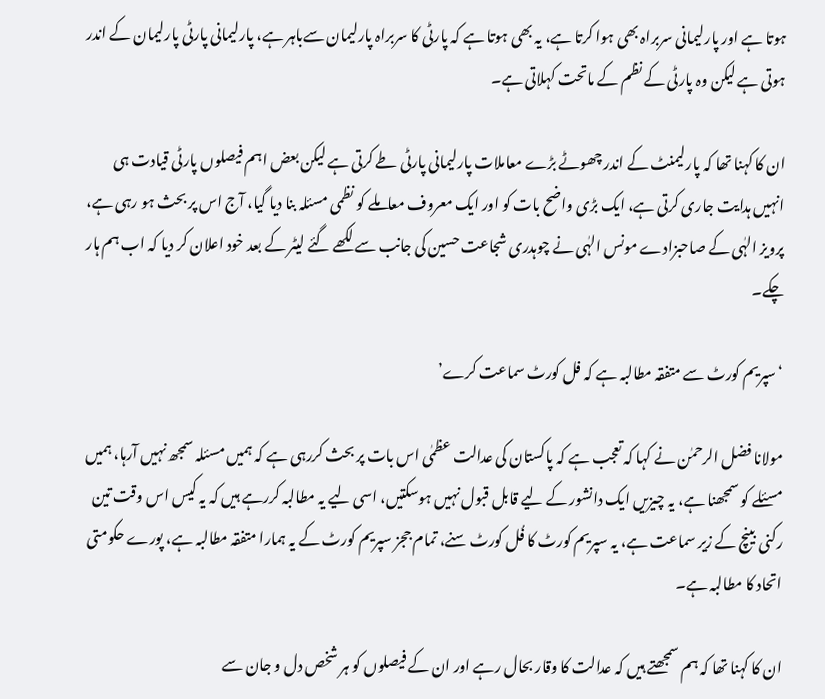ہوتا ہے اور پارلیمانی سربراہ بھی ہوا کرتا ہے، یہ بھی ہوتا ہے کہ پارٹی کا سربراہ پارلیمان سےباہر ہے، پارلیمانی پارٹی پارلیمان کے اندر ہوتی ہے لیکن وہ پارٹی کے نظم کے ماتحت کہلاتی ہے۔

ان کا کہنا تھا کہ پارلیمنٹ کے اندر چھوٹے بڑے معاملات پارلیمانی پارٹی طے کرتی ہے لیکن بعض اہم فیصلوں پارٹی قیادت ہی انہیں ہدایت جاری کرتی ہے، ایک بڑی واضح بات کو اور ایک معروف معاملے کو نظمی مسئلہ بنا دیا گیا، آج اس پر بحث ہو رہی ہے، پرویز الہٰی کے صاحبزادے مونس الہٰی نے چوہدری شجاعت حسین کی جانب سے لکھے گئے لیٹر کے بعد خود اعلان کر دیا کہ اب ہم ہار چکے۔

‘سپریم کورٹ سے متفقہ مطالبہ ہے کہ فل کورٹ سماعت کرے’

مولانا فضل الرحمٰن نے کہا کہ تعجب ہے کہ پاکستان کی عدالت عظمٰی اس بات پر بحث کررہی ہے کہ ہمیں مسئلہ سمجھ نہیں آرہا، ہمیں مسئلے کو سمجھنا ہے، یہ چیزیں ایک دانشور کے لیے قابل قبول نہیں ہوسکتیں، اسی لیے یہ مطالبہ کررہے ہیں کہ یہ کیس اس وقت تین رکنی بینچ کے زیر سماعت ہے، یہ سپریم کورٹ کا فُل کورٹ سنے، تمام ججز سپریم کورٹ کے یہ ہمارا متفقہ مطالبہ ہے، پورے حکومتی اتحاد کا مطالبہ ہے۔

ان کا کہنا تھا کہ ہم سمجھتے ہیں کہ عدالت کا وقار بحال رہے اور ان کے فیصلوں کو ہر شخص دل و جان سے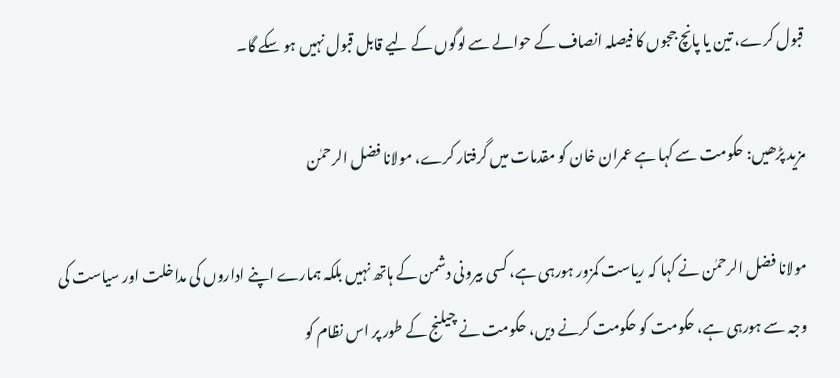قبول کرے، تین یا پانچ ججوں کا فیصلہ انصاف کے حوالے سے لوگوں کے لیے قابل قبول نہیں ہو سکے گا۔

مزید پڑھیں: حکومت سے کہا ہے عمران خان کو مقدمات میں گرفتار کرے، مولانا فضل الرحمٰن

مولانا فضل الرحمٰن نے کہا کہ ریاست کمزور ہورہی ہے، کسی بیرونی دشمن کے ہاتھ نہیں بلکہ ہمارے اپنے اداروں کی مداخلت اور سیاست کی وجہ سے ہورہی ہے، حکومت کو حکومت کرنے دیں، حکومت نے چیلنج کے طور پر اس نظام کو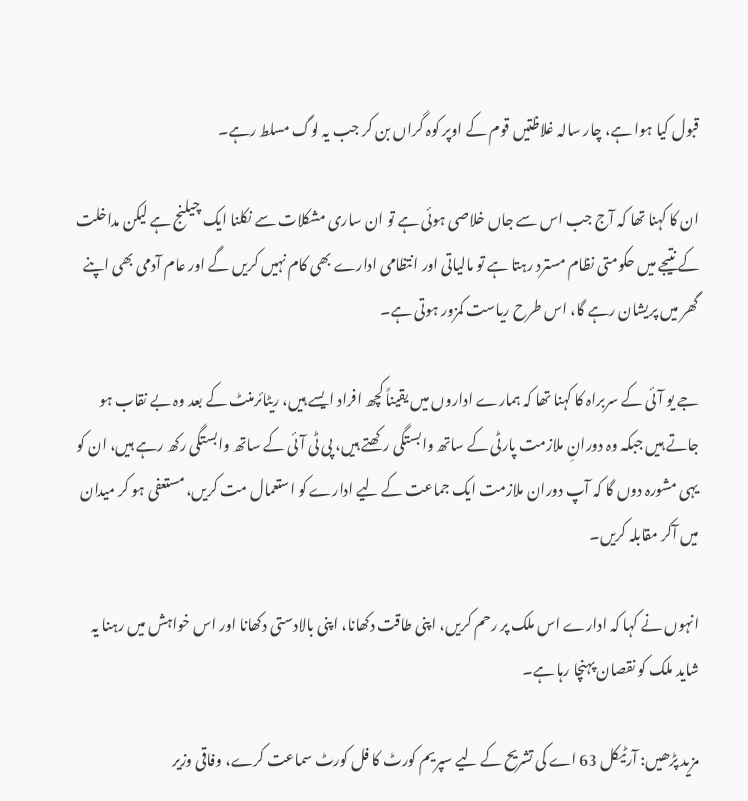قبول کیا ہوا ہے، چار سالہ غلاظتیں قوم کے اوپر کوہ گراں بن کر جب یہ لوگ مسلط رہے۔

ان کا کہنا تھا کہ آج جب اس سے جاں خلاصی ہوئی ہے تو ان ساری مشکلات سے نکلنا ایک چیلنج ہے لیکن مداخلت کے نتیجے میں حکومتی نظام مسترد رہتا ہے تو مالیاتی اور انتظامی ادارے بھی کام نہیں کریں گے اور عام آدمی بھی اپنے گھر میں پریشان رہے گا، اس طرح ریاست کمزور ہوتی ہے۔

جے یو آئی کے سربراہ کا کہنا تھا کہ ہمارے اداروں میں یقیناً کچھ افراد ایسے ہیں، ریٹائرمنٹ کے بعد وہ بے نقاب ہو جاتے ہیں جبکہ وہ دورانِ ملازمت پارٹی کے ساتھ وابستگی رکھتے ہیں، پی ٹی آئی کے ساتھ وابستگی رکھ رہے ہیں، ان کو یہی مشورہ دوں گا کہ آپ دوران ملازمت ایک جماعت کے لیے ادارے کو استعمال مت کریں، مستعفی ہو کر میدان میں آکر مقابلہ کریں۔

انہوں نے کہا کہ ادارے اس ملک پر رحم کریں، اپنی طاقت دکھانا، اپنی بالادستی دکھانا اور اس خواہش میں رہنا یہ شاید ملک کو نقصان پہنچا رہا ہے۔

مزید پڑھیں: آرٹیکل 63 اے کی تشریح کے لیے سپریم کورٹ کا فل کورٹ سماعت کرے، وفاقی وزیر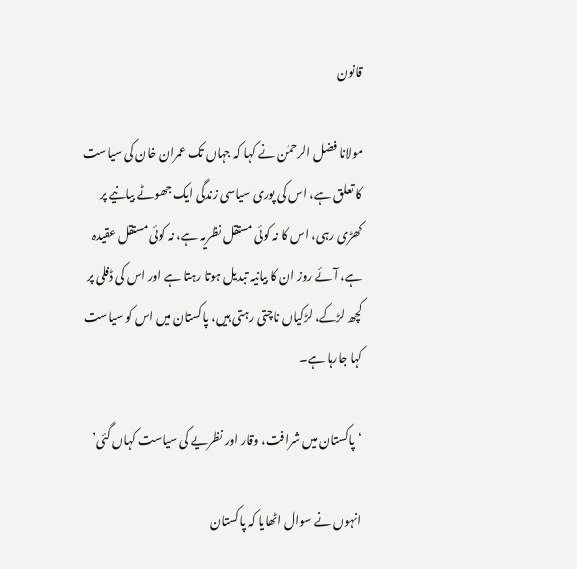قانون

مولانا فضل الرحمٰن نے کہا کہ جہاں تک عمران خان کی سیاست کا تعلق ہے، اس کی پوری سیاسی زندگی ایک جھوٹے بیانیے پر کھڑی رہی، اس کا نہ کوئی مستقل نظریہ ہے، نہ کوئی مستقل عقیدہ ہے، آئے روز ان کا بیانیہ تبدیل ہوتا رہتا ہے اور اس کی ڈفلی پر کچھ لڑکے، لڑکیاں ناچتی رہتی ہیں، پاکستان میں اس کو سیاست کہا جارہا ہے۔

‘پاکستان میں شرافت، وقار اور نظریے کی سیاست کہاں گئی’

انہوں نے سوال اٹھایا کہ پاکستان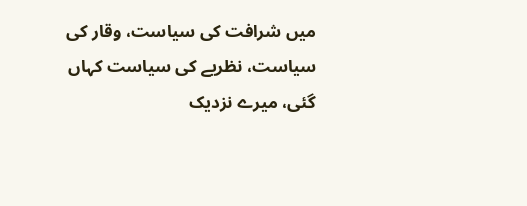میں شرافت کی سیاست، وقار کی سیاست، نظریے کی سیاست کہاں گئی، میرے نزدیک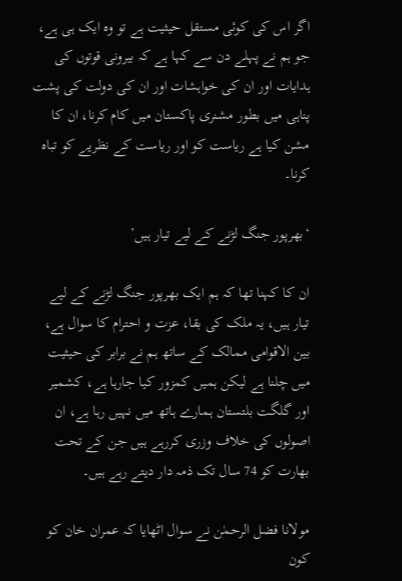اگر اس کی کوئی مستقل حیثیت ہے تو وہ ایک ہی ہے، جو ہم نے پہلے دن سے کہا ہے کہ بیرونی قوتوں کی ہدایات اور ان کی خواہشات اور ان کی دولت کی پشت پناہی میں بطور مشنری پاکستان میں کام کرنا، ان کا مشن کیا ہے ریاست کو اور ریاست کے نظریے کو تباہ کرنا۔

‘بھرپور جنگ لڑنے کے لیے تیار ہیں’

ان کا کہنا تھا کہ ہم ایک بھرپور جنگ لڑنے کے لیے تیار ہیں، یہ ملک کی بقا، عزت و احترام کا سوال ہے، بین الاقوامی ممالک کے ساتھ ہم نے برابر کی حیثیت میں چلنا ہے لیکن ہمیں کمزور کیا جارہا ہے، کشمیر اور گلگت بلتستان ہمارے ہاتھ میں نہیں رہا ہے، ان اصولوں کی خلاف وزری کررہے ہیں جن کے تحت بھارت کو 74 سال تک ذمہ دار دیتے رہے ہیں۔

مولانا فضل الرحمٰن نے سوال اٹھایا کہ عمران خان کو کون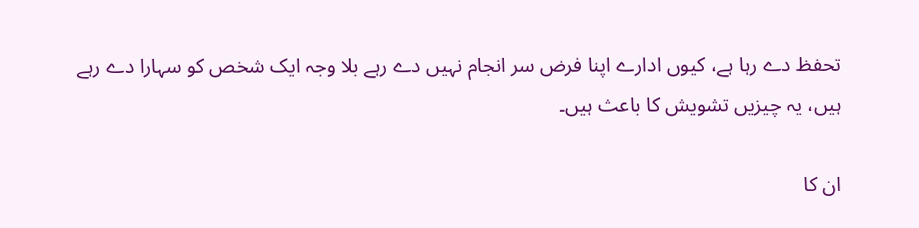تحفظ دے رہا ہے، کیوں ادارے اپنا فرض سر انجام نہیں دے رہے بلا وجہ ایک شخص کو سہارا دے رہے ہیں، یہ چیزیں تشویش کا باعث ہیں۔

ان کا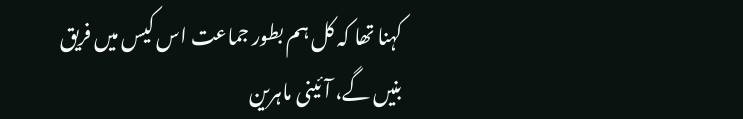کہنا تھا کہ کل ہم بطور جماعت اس کیس میں فریق بنیں گے، آئینی ماہرین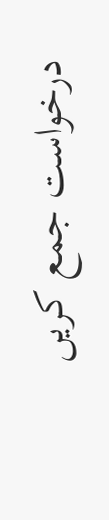درخواست جمع کریں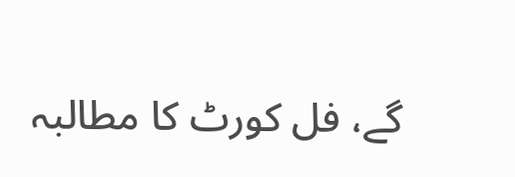گے، فل کورٹ کا مطالبہ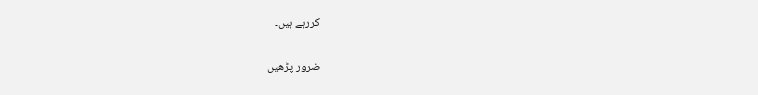کررہے ہیں۔

ضرور پڑھیں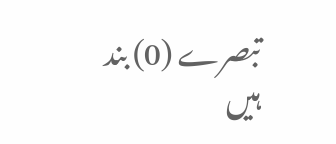تبصرے (0) بند ہیں